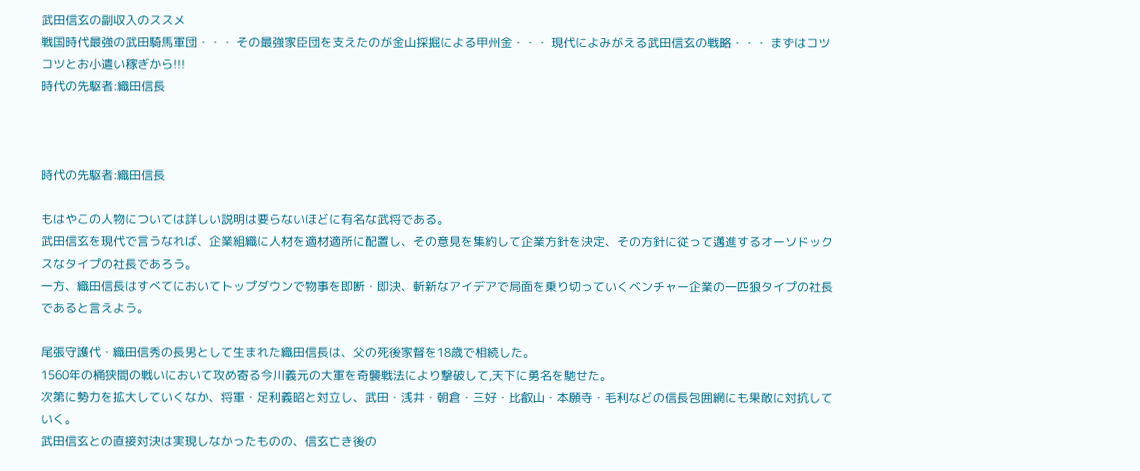武田信玄の副収入のススメ
戦国時代最強の武田騎馬軍団・・・ その最強家臣団を支えたのが金山採掘による甲州金・・・ 現代によみがえる武田信玄の戦略・・・ まずはコツコツとお小遣い稼ぎから!!!
時代の先駆者:織田信長



時代の先駆者:織田信長

もはやこの人物については詳しい説明は要らないほどに有名な武将である。
武田信玄を現代で言うなれば、企業組織に人材を適材適所に配置し、その意見を集約して企業方針を決定、その方針に従って邁進するオーソドックスなタイプの社長であろう。
一方、織田信長はすべてにおいてトップダウンで物事を即断・即決、斬新なアイデアで局面を乗り切っていくベンチャー企業の一匹狼タイプの社長であると言えよう。

尾張守護代・織田信秀の長男として生まれた織田信長は、父の死後家督を18歳で相続した。
1560年の桶狭間の戦いにおいて攻め寄る今川義元の大軍を奇襲戦法により撃破して,天下に勇名を馳せた。
次第に勢力を拡大していくなか、将軍・足利義昭と対立し、武田・浅井・朝倉・三好・比叡山・本願寺・毛利などの信長包囲網にも果敢に対抗していく。
武田信玄との直接対決は実現しなかったものの、信玄亡き後の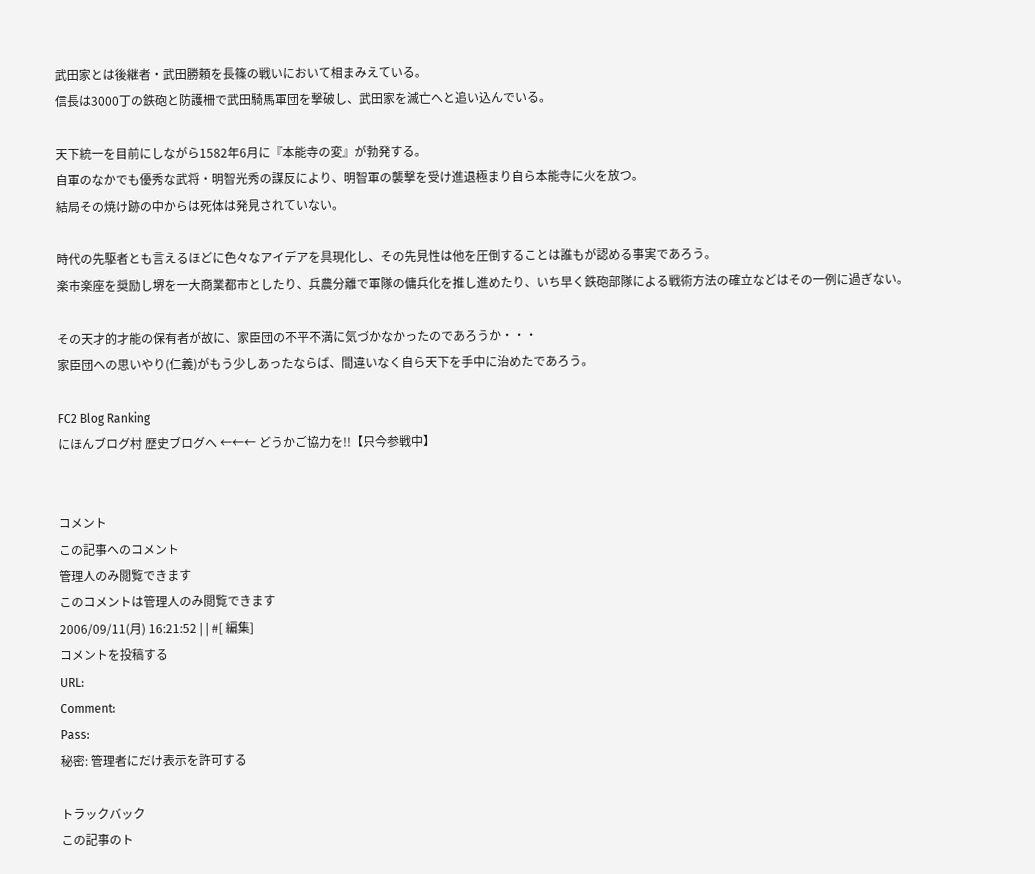武田家とは後継者・武田勝頼を長篠の戦いにおいて相まみえている。
信長は3000丁の鉄砲と防護柵で武田騎馬軍団を撃破し、武田家を滅亡へと追い込んでいる。

天下統一を目前にしながら1582年6月に『本能寺の変』が勃発する。
自軍のなかでも優秀な武将・明智光秀の謀反により、明智軍の襲撃を受け進退極まり自ら本能寺に火を放つ。
結局その焼け跡の中からは死体は発見されていない。

時代の先駆者とも言えるほどに色々なアイデアを具現化し、その先見性は他を圧倒することは誰もが認める事実であろう。
楽市楽座を奨励し堺を一大商業都市としたり、兵農分離で軍隊の傭兵化を推し進めたり、いち早く鉄砲部隊による戦術方法の確立などはその一例に過ぎない。

その天才的才能の保有者が故に、家臣団の不平不満に気づかなかったのであろうか・・・
家臣団への思いやり(仁義)がもう少しあったならば、間違いなく自ら天下を手中に治めたであろう。

FC2 Blog Ranking
にほんブログ村 歴史ブログへ ←←← どうかご協力を!!【只今参戦中】


コメント
この記事へのコメント
管理人のみ閲覧できます
このコメントは管理人のみ閲覧できます
2006/09/11(月) 16:21:52 | | #[ 編集]
コメントを投稿する
URL:
Comment:
Pass:
秘密: 管理者にだけ表示を許可する

トラックバック
この記事のト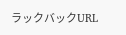ラックバックURL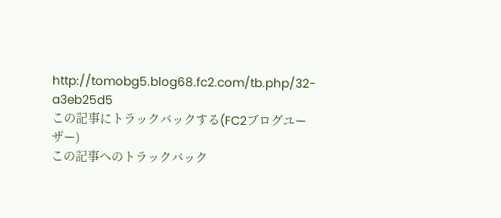http://tomobg5.blog68.fc2.com/tb.php/32-a3eb25d5
この記事にトラックバックする(FC2ブログユーザー)
この記事へのトラックバック